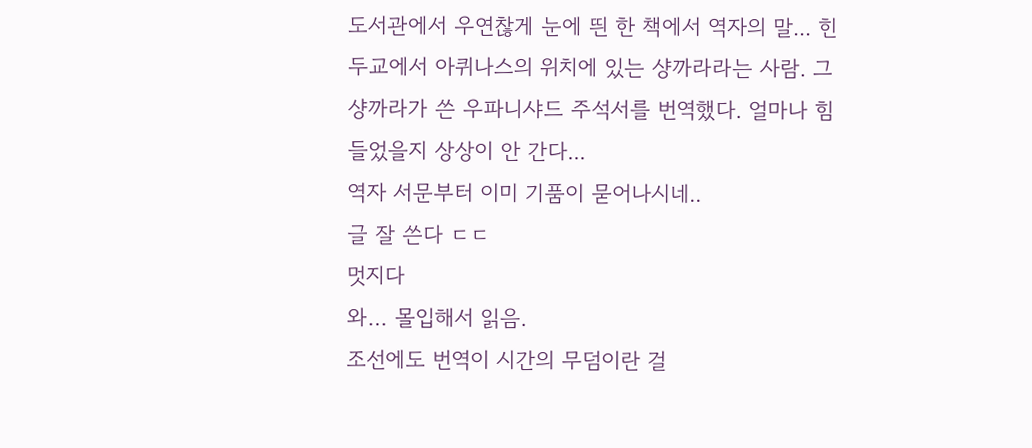도서관에서 우연찮게 눈에 띈 한 책에서 역자의 말... 힌두교에서 아퀴나스의 위치에 있는 샹까라라는 사람. 그 샹까라가 쓴 우파니샤드 주석서를 번역했다. 얼마나 힘들었을지 상상이 안 간다...
역자 서문부터 이미 기품이 묻어나시네..
글 잘 쓴다 ㄷㄷ
멋지다
와… 몰입해서 읽음.
조선에도 번역이 시간의 무덤이란 걸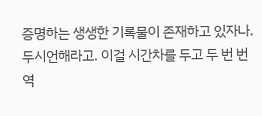증명하는 생생한 기록물이 존재하고 있자나. 두시언해라고. 이걸 시간차를 두고 두 번 번역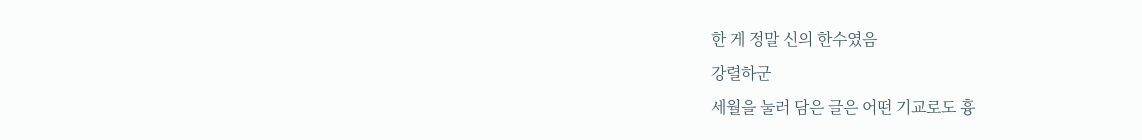한 게 정말 신의 한수였음
강렬하군
세월을 눌러 담은 글은 어떤 기교로도 흉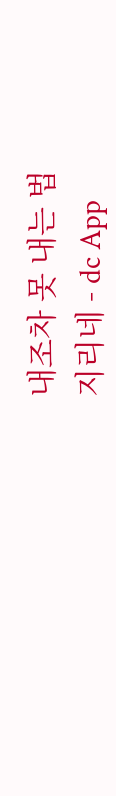내조차 못 내는 법
지리네 - dc App